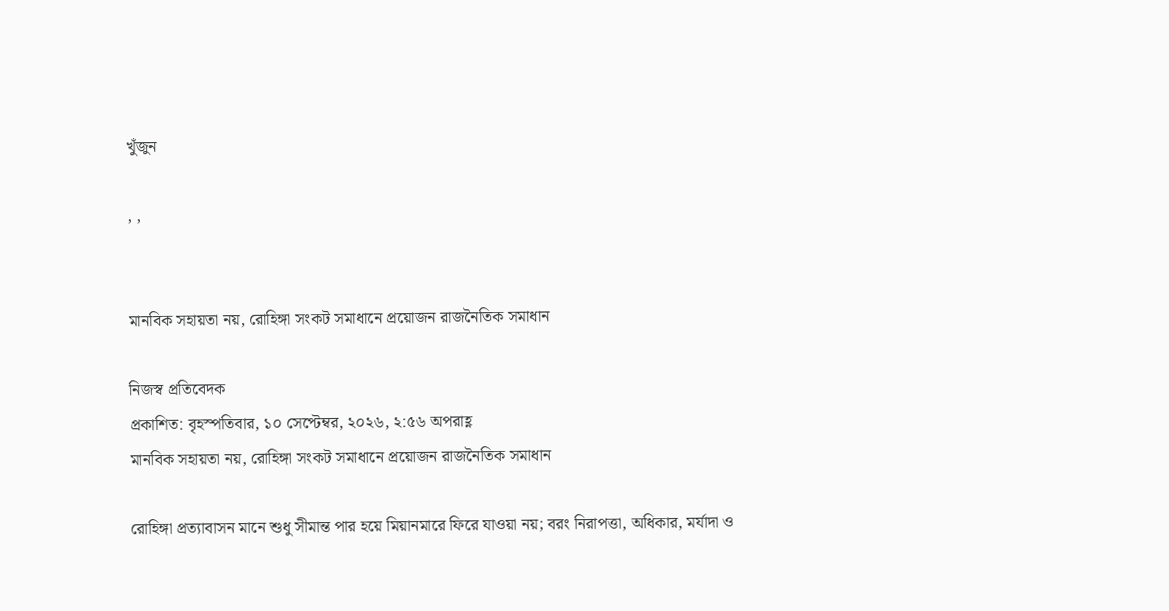খুঁজুন

, ,


মানবিক সহায়তা নয়, রোহিঙ্গা সংকট সমাধানে প্রয়োজন রাজনৈতিক সমাধান

নিজস্ব প্রতিবেদক
প্রকাশিত: বৃহস্পতিবার, ১০ সেপ্টেম্বর, ২০২৬, ২:৫৬ অপরাহ্ণ
মানবিক সহায়তা নয়, রোহিঙ্গা সংকট সমাধানে প্রয়োজন রাজনৈতিক সমাধান

রোহিঙ্গা প্রত্যাবাসন মানে শুধু সীমান্ত পার হয়ে মিয়ানমারে ফিরে যাওয়া নয়; বরং নিরাপত্তা, অধিকার, মর্যাদা ও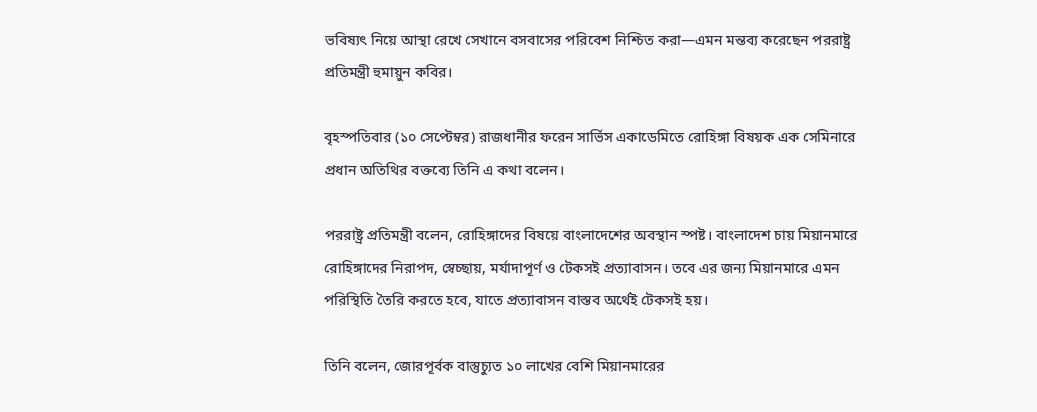ভবিষ্যৎ নিয়ে আস্থা রেখে সেখানে বসবাসের পরিবেশ নিশ্চিত করা—এমন মন্তব্য করেছেন পররাষ্ট্র প্রতিমন্ত্রী হুমায়ুন কবির।

বৃহস্পতিবার (১০ সেপ্টেম্বর) রাজধানীর ফরেন সার্ভিস একাডেমিতে রোহিঙ্গা বিষয়ক এক সেমিনারে প্রধান অতিথির বক্তব্যে তিনি এ কথা বলেন।

পররাষ্ট্র প্রতিমন্ত্রী বলেন, রোহিঙ্গাদের বিষয়ে বাংলাদেশের অবস্থান স্পষ্ট। বাংলাদেশ চায় মিয়ানমারে রোহিঙ্গাদের নিরাপদ, স্বেচ্ছায়, মর্যাদাপূর্ণ ও টেকসই প্রত্যাবাসন। তবে এর জন্য মিয়ানমারে এমন পরিস্থিতি তৈরি করতে হবে, যাতে প্রত্যাবাসন বাস্তব অর্থেই টেকসই হয়।

তিনি বলেন, জোরপূর্বক বাস্তুচ্যুত ১০ লাখের বেশি মিয়ানমারের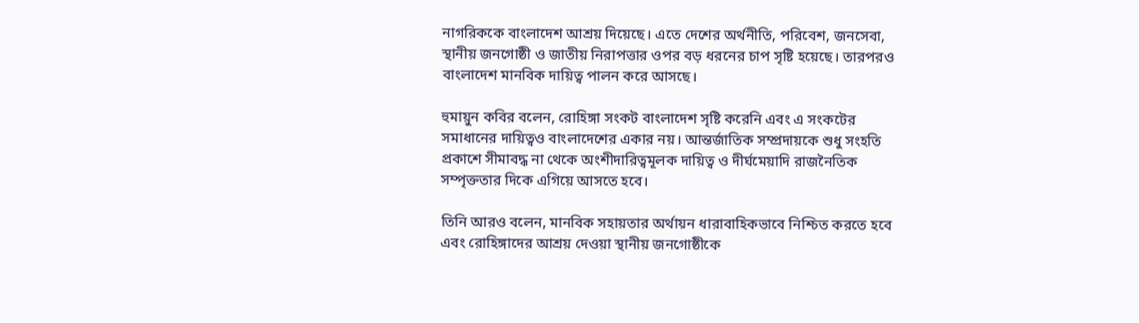নাগরিককে বাংলাদেশ আশ্রয় দিয়েছে। এতে দেশের অর্থনীতি, পরিবেশ, জনসেবা, স্থানীয় জনগোষ্ঠী ও জাতীয় নিরাপত্তার ওপর বড় ধরনের চাপ সৃষ্টি হয়েছে। তারপরও বাংলাদেশ মানবিক দায়িত্ব পালন করে আসছে।

হুমায়ুন কবির বলেন, রোহিঙ্গা সংকট বাংলাদেশ সৃষ্টি করেনি এবং এ সংকটের সমাধানের দায়িত্বও বাংলাদেশের একার নয়। আন্তর্জাতিক সম্প্রদায়কে শুধু সংহতি প্রকাশে সীমাবদ্ধ না থেকে অংশীদারিত্বমূলক দায়িত্ব ও দীর্ঘমেয়াদি রাজনৈতিক সম্পৃক্ততার দিকে এগিয়ে আসতে হবে।

তিনি আরও বলেন, মানবিক সহায়তার অর্থায়ন ধারাবাহিকভাবে নিশ্চিত করতে হবে এবং রোহিঙ্গাদের আশ্রয় দেওয়া স্থানীয় জনগোষ্ঠীকে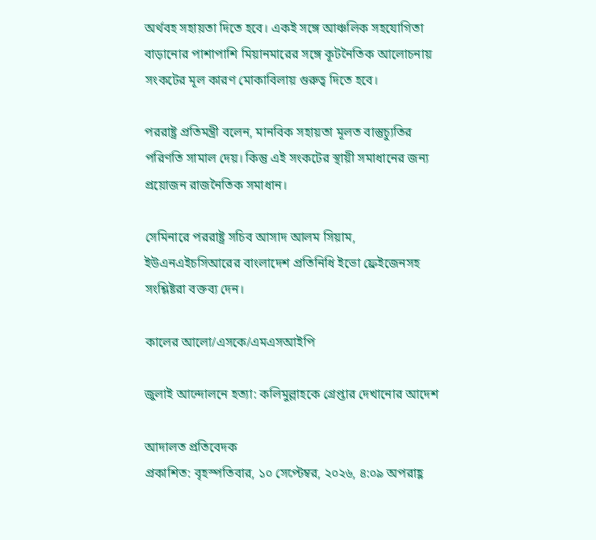অর্থবহ সহায়তা দিতে হবে। একই সঙ্গে আঞ্চলিক সহযোগিতা বাড়ানোর পাশাপাশি মিয়ানমারের সঙ্গে কূটনৈতিক আলোচনায় সংকটের মূল কারণ মোকাবিলায় গুরুত্ব দিতে হবে।

পররাষ্ট্র প্রতিমন্ত্রী বলেন, মানবিক সহায়তা মূলত বাস্তুচ্যুতির পরিণতি সামাল দেয়। কিন্তু এই সংকটের স্থায়ী সমাধানের জন্য প্রয়োজন রাজনৈতিক সমাধান।

সেমিনারে পররাষ্ট্র সচিব আসাদ আলম সিয়াম, ইউএনএইচসিআরের বাংলাদেশ প্রতিনিধি ইভো ফ্রেইজেনসহ সংশ্লিষ্টরা বক্তব্য দেন।

কালের আলো/এসকে/এমএসআইপি

জুলাই আন্দোলনে হত্যা: কলিমুল্লাহকে গ্রেপ্তার দেখানোর আদেশ

আদালত প্রতিবেদক
প্রকাশিত: বৃহস্পতিবার, ১০ সেপ্টেম্বর, ২০২৬, ৪:০৯ অপরাহ্ণ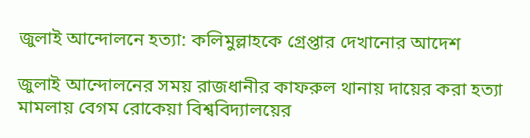জুলাই আন্দোলনে হত্যা: কলিমুল্লাহকে গ্রেপ্তার দেখানোর আদেশ

জুলাই আন্দোলনের সময় রাজধানীর কাফরুল থানায় দায়ের করা হত্যা মামলায় বেগম রোকেয়া বিশ্ববিদ্যালয়ের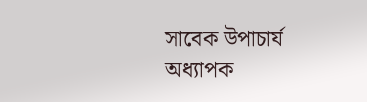সাবেক উপাচার্য অধ্যাপক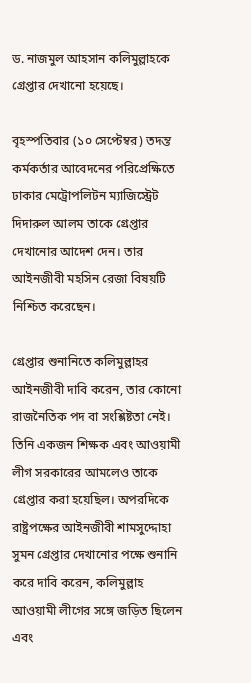ড. নাজমুল আহসান কলিমুল্লাহকে গ্রেপ্তার দেখানো হয়েছে।

বৃহস্পতিবার (১০ সেপ্টেম্বর) তদন্ত কর্মকর্তার আবেদনের পরিপ্রেক্ষিতে ঢাকার মেট্রোপলিটন ম্যাজিস্ট্রেট দিদারুল আলম তাকে গ্রেপ্তার দেখানোর আদেশ দেন। তার আইনজীবী মহসিন রেজা বিষয়টি নিশ্চিত করেছেন।

গ্রেপ্তার শুনানিতে কলিমুল্লাহর আইনজীবী দাবি করেন, তার কোনো রাজনৈতিক পদ বা সংশ্লিষ্টতা নেই। তিনি একজন শিক্ষক এবং আওয়ামী লীগ সরকারের আমলেও তাকে গ্রেপ্তার করা হয়েছিল। অপরদিকে রাষ্ট্রপক্ষের আইনজীবী শামসুদ্দোহা সুমন গ্রেপ্তার দেখানোর পক্ষে শুনানি করে দাবি করেন, কলিমুল্লাহ আওয়ামী লীগের সঙ্গে জড়িত ছিলেন এবং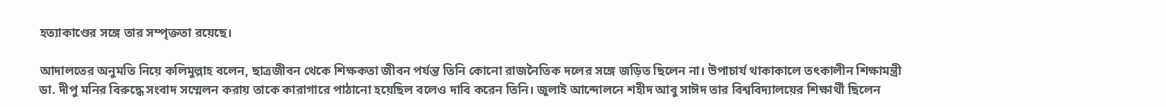হত্যাকাণ্ডের সঙ্গে তার সম্পৃক্ততা রয়েছে।

আদালতের অনুমতি নিয়ে কলিমুল্লাহ বলেন, ছাত্রজীবন থেকে শিক্ষকতা জীবন পর্যন্ত তিনি কোনো রাজনৈতিক দলের সঙ্গে জড়িত ছিলেন না। উপাচার্য থাকাকালে তৎকালীন শিক্ষামন্ত্রী ডা. দীপু মনির বিরুদ্ধে সংবাদ সম্মেলন করায় তাকে কারাগারে পাঠানো হয়েছিল বলেও দাবি করেন তিনি। জুলাই আন্দোলনে শহীদ আবু সাঈদ তার বিশ্ববিদ্যালয়ের শিক্ষার্থী ছিলেন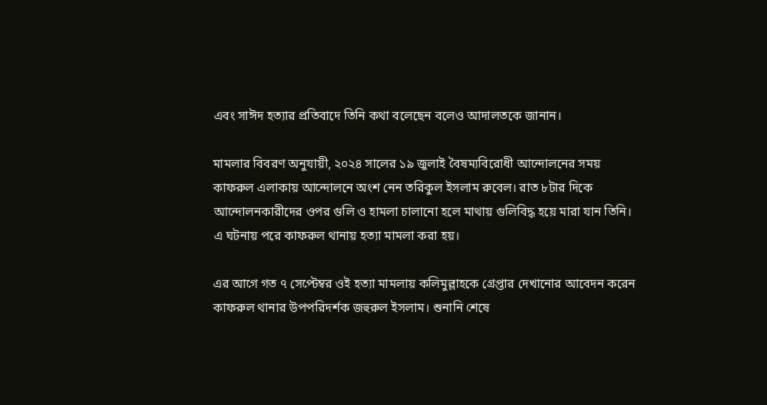এবং সাঈদ হত্যার প্রতিবাদে তিনি কথা বলেছেন বলেও আদালতকে জানান।

মামলার বিবরণ অনুযায়ী, ২০২৪ সালের ১৯ জুলাই বৈষম্যবিরোধী আন্দোলনের সময় কাফরুল এলাকায় আন্দোলনে অংশ নেন তরিকুল ইসলাম রুবেল। রাত ৮টার দিকে আন্দোলনকারীদের ওপর গুলি ও হামলা চালানো হলে মাথায় গুলিবিদ্ধ হয়ে মারা যান তিনি। এ ঘটনায় পরে কাফরুল থানায় হত্যা মামলা করা হয়।

এর আগে গত ৭ সেপ্টেম্বর ওই হত্যা মামলায় কলিমুল্লাহকে গ্রেপ্তার দেখানোর আবেদন করেন কাফরুল থানার উপপরিদর্শক জহুরুল ইসলাম। শুনানি শেষে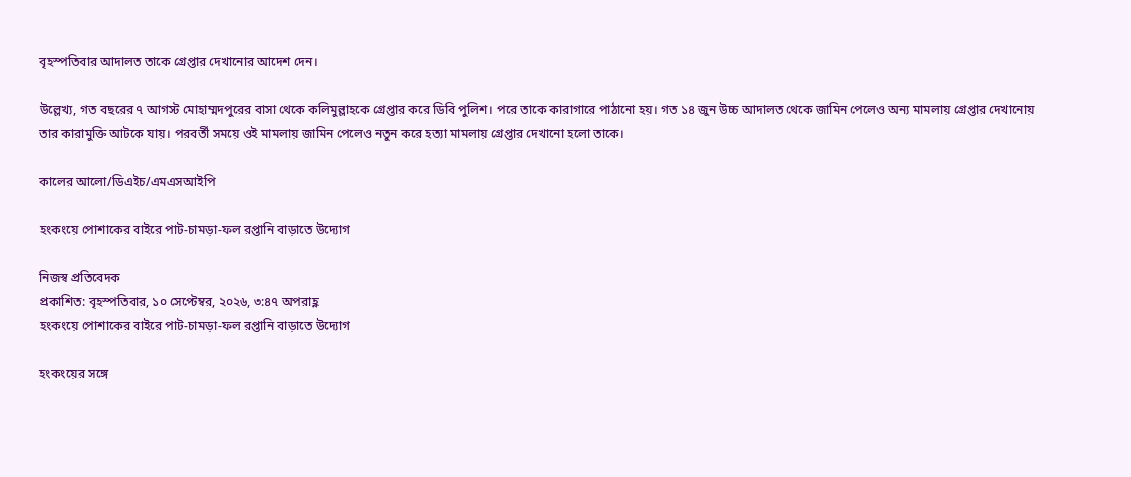বৃহস্পতিবার আদালত তাকে গ্রেপ্তার দেখানোর আদেশ দেন।

উল্লেখ্য, গত বছরের ৭ আগস্ট মোহাম্মদপুরের বাসা থেকে কলিমুল্লাহকে গ্রেপ্তার করে ডিবি পুলিশ। পরে তাকে কারাগারে পাঠানো হয়। গত ১৪ জুন উচ্চ আদালত থেকে জামিন পেলেও অন্য মামলায় গ্রেপ্তার দেখানোয় তার কারামুক্তি আটকে যায়। পরবর্তী সময়ে ওই মামলায় জামিন পেলেও নতুন করে হত্যা মামলায় গ্রেপ্তার দেখানো হলো তাকে।

কালের আলো/ডিএইচ/এমএসআইপি

হংকংয়ে পোশাকের বাইরে পাট-চামড়া-ফল রপ্তানি বাড়াতে উদ্যোগ

নিজস্ব প্রতিবেদক
প্রকাশিত: বৃহস্পতিবার, ১০ সেপ্টেম্বর, ২০২৬, ৩:৪৭ অপরাহ্ণ
হংকংয়ে পোশাকের বাইরে পাট-চামড়া-ফল রপ্তানি বাড়াতে উদ্যোগ

হংকংয়ের সঙ্গে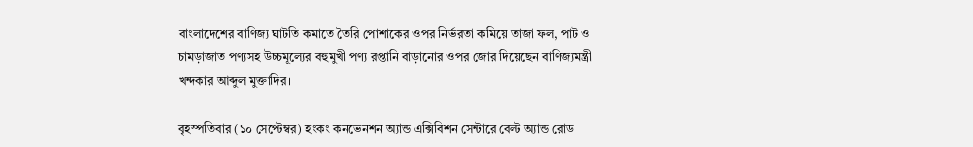বাংলাদেশের বাণিজ্য ঘাটতি কমাতে তৈরি পোশাকের ওপর নির্ভরতা কমিয়ে তাজা ফল, পাট ও চামড়াজাত পণ্যসহ উচ্চমূল্যের বহুমুখী পণ্য রপ্তানি বাড়ানোর ওপর জোর দিয়েছেন বাণিজ্যমন্ত্রী খন্দকার আব্দুল মুক্তাদির।

বৃহস্পতিবার (১০ সেপ্টেম্বর) হংকং কনভেনশন অ্যান্ড এক্সিবিশন সেন্টারে বেল্ট অ্যান্ড রোড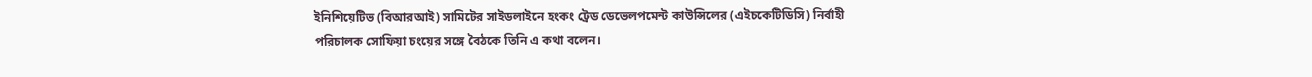ইনিশিয়েটিভ (বিআরআই) সামিটের সাইডলাইনে হংকং ট্রেড ডেভেলপমেন্ট কাউন্সিলের (এইচকেটিডিসি) নির্বাহী পরিচালক সোফিয়া চংয়ের সঙ্গে বৈঠকে তিনি এ কথা বলেন।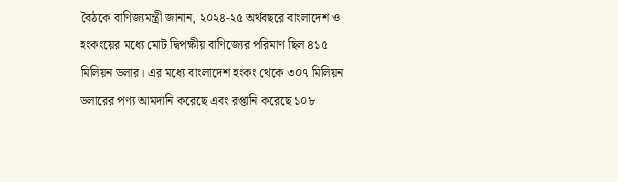বৈঠকে বাণিজ্যমন্ত্রী জানান, ২০২৪-২৫ অর্থবছরে বাংলাদেশ ও হংকংয়ের মধ্যে মোট দ্বিপক্ষীয় বাণিজ্যের পরিমাণ ছিল ৪১৫ মিলিয়ন ডলার। এর মধ্যে বাংলাদেশ হংকং থেকে ৩০৭ মিলিয়ন ডলারের পণ্য আমদানি করেছে এবং রপ্তানি করেছে ১০৮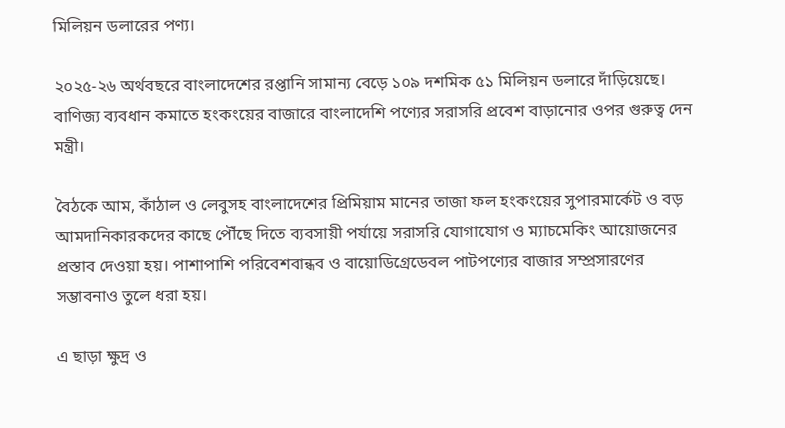মিলিয়ন ডলারের পণ্য।

২০২৫-২৬ অর্থবছরে বাংলাদেশের রপ্তানি সামান্য বেড়ে ১০৯ দশমিক ৫১ মিলিয়ন ডলারে দাঁড়িয়েছে। বাণিজ্য ব্যবধান কমাতে হংকংয়ের বাজারে বাংলাদেশি পণ্যের সরাসরি প্রবেশ বাড়ানোর ওপর গুরুত্ব দেন মন্ত্রী।

বৈঠকে আম, কাঁঠাল ও লেবুসহ বাংলাদেশের প্রিমিয়াম মানের তাজা ফল হংকংয়ের সুপারমার্কেট ও বড় আমদানিকারকদের কাছে পৌঁছে দিতে ব্যবসায়ী পর্যায়ে সরাসরি যোগাযোগ ও ম্যাচমেকিং আয়োজনের প্রস্তাব দেওয়া হয়। পাশাপাশি পরিবেশবান্ধব ও বায়োডিগ্রেডেবল পাটপণ্যের বাজার সম্প্রসারণের সম্ভাবনাও তুলে ধরা হয়।

এ ছাড়া ক্ষুদ্র ও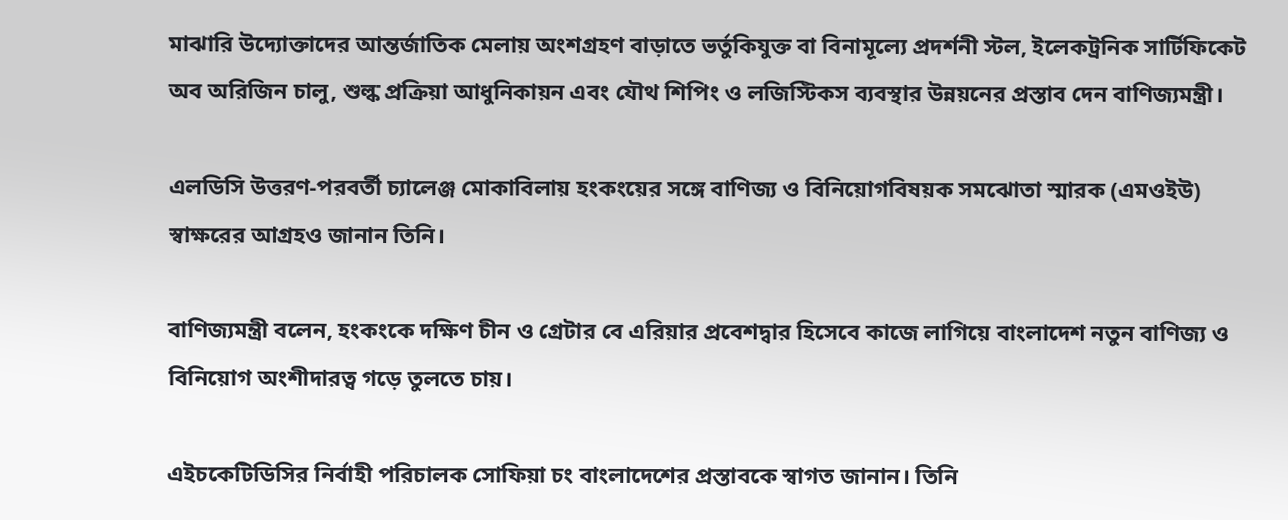মাঝারি উদ্যোক্তাদের আন্তর্জাতিক মেলায় অংশগ্রহণ বাড়াতে ভর্তুকিযুক্ত বা বিনামূল্যে প্রদর্শনী স্টল, ইলেকট্রনিক সার্টিফিকেট অব অরিজিন চালু, শুল্ক প্রক্রিয়া আধুনিকায়ন এবং যৌথ শিপিং ও লজিস্টিকস ব্যবস্থার উন্নয়নের প্রস্তাব দেন বাণিজ্যমন্ত্রী।

এলডিসি উত্তরণ-পরবর্তী চ্যালেঞ্জ মোকাবিলায় হংকংয়ের সঙ্গে বাণিজ্য ও বিনিয়োগবিষয়ক সমঝোতা স্মারক (এমওইউ) স্বাক্ষরের আগ্রহও জানান তিনি।

বাণিজ্যমন্ত্রী বলেন, হংকংকে দক্ষিণ চীন ও গ্রেটার বে এরিয়ার প্রবেশদ্বার হিসেবে কাজে লাগিয়ে বাংলাদেশ নতুন বাণিজ্য ও বিনিয়োগ অংশীদারত্ব গড়ে তুলতে চায়।

এইচকেটিডিসির নির্বাহী পরিচালক সোফিয়া চং বাংলাদেশের প্রস্তাবকে স্বাগত জানান। তিনি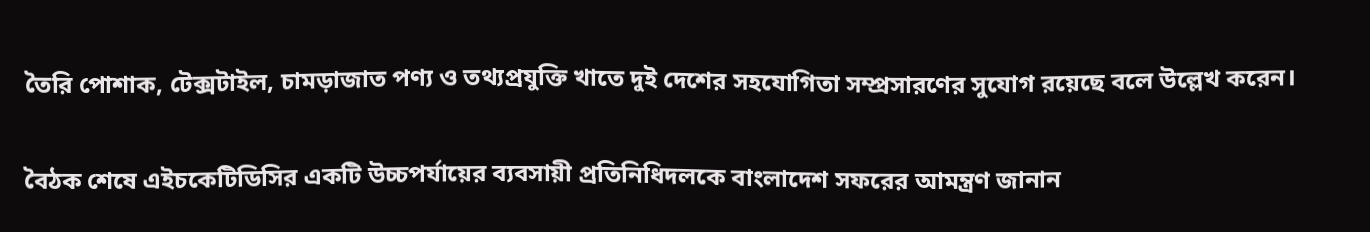তৈরি পোশাক, টেক্সটাইল, চামড়াজাত পণ্য ও তথ্যপ্রযুক্তি খাতে দুই দেশের সহযোগিতা সম্প্রসারণের সুযোগ রয়েছে বলে উল্লেখ করেন।

বৈঠক শেষে এইচকেটিডিসির একটি উচ্চপর্যায়ের ব্যবসায়ী প্রতিনিধিদলকে বাংলাদেশ সফরের আমন্ত্রণ জানান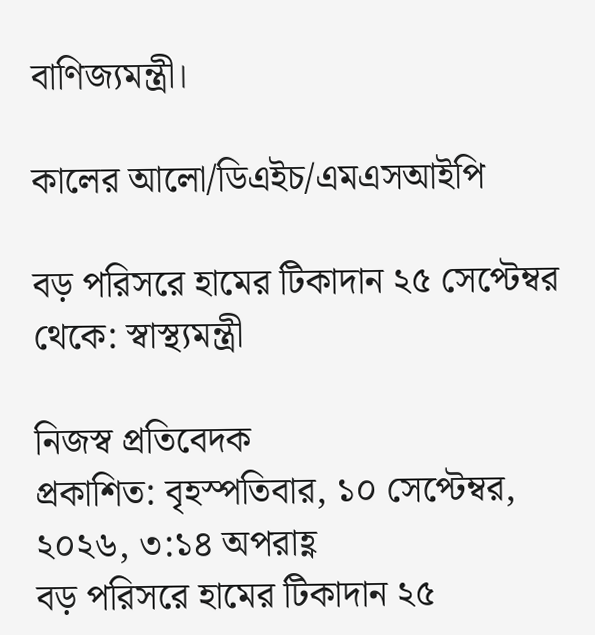বাণিজ্যমন্ত্রী।

কালের আলো/ডিএইচ/এমএসআইপি

বড় পরিসরে হামের টিকাদান ২৫ সেপ্টেম্বর থেকে: স্বাস্থ্যমন্ত্রী

নিজস্ব প্রতিবেদক
প্রকাশিত: বৃহস্পতিবার, ১০ সেপ্টেম্বর, ২০২৬, ৩:১৪ অপরাহ্ণ
বড় পরিসরে হামের টিকাদান ২৫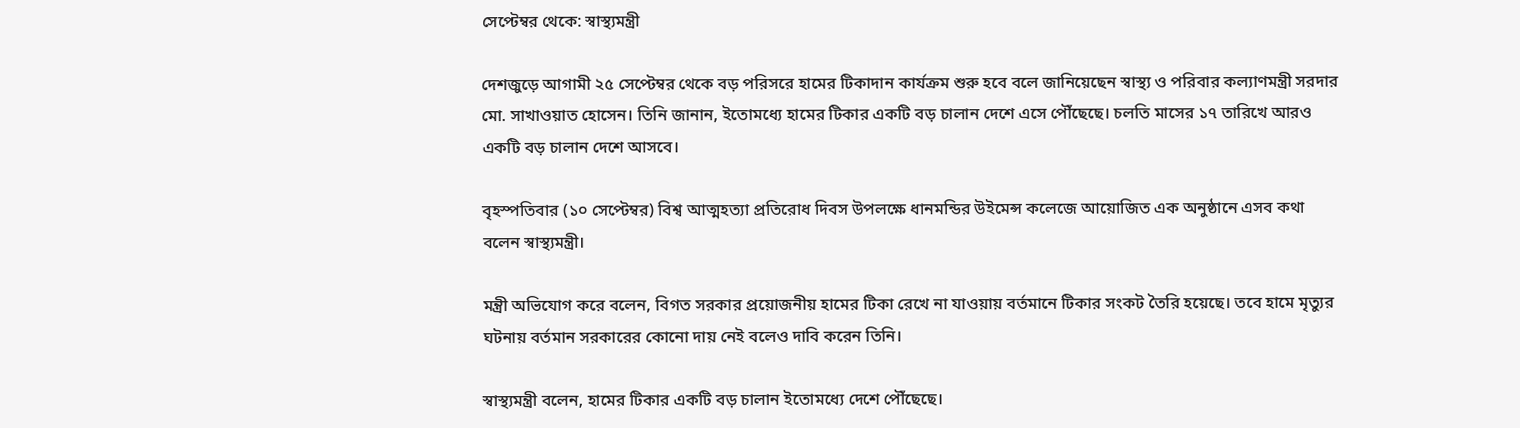সেপ্টেম্বর থেকে: স্বাস্থ্যমন্ত্রী

দেশজুড়ে আগামী ২৫ সেপ্টেম্বর থেকে বড় পরিসরে হামের টিকাদান কার্যক্রম শুরু হবে বলে জানিয়েছেন স্বাস্থ্য ও পরিবার কল্যাণমন্ত্রী সরদার মো. সাখাওয়াত হোসেন। তিনি জানান, ইতোমধ্যে হামের টিকার একটি বড় চালান দেশে এসে পৌঁছেছে। চলতি মাসের ১৭ তারিখে আরও একটি বড় চালান দেশে আসবে।

বৃহস্পতিবার (১০ সেপ্টেম্বর) বিশ্ব আত্মহত্যা প্রতিরোধ দিবস উপলক্ষে ধানমন্ডির উইমেন্স কলেজে আয়োজিত এক অনুষ্ঠানে এসব কথা বলেন স্বাস্থ্যমন্ত্রী।

মন্ত্রী অভিযোগ করে বলেন, বিগত সরকার প্রয়োজনীয় হামের টিকা রেখে না যাওয়ায় বর্তমানে টিকার সংকট তৈরি হয়েছে। তবে হামে মৃত্যুর ঘটনায় বর্তমান সরকারের কোনো দায় নেই বলেও দাবি করেন তিনি।

স্বাস্থ্যমন্ত্রী বলেন, হামের টিকার একটি বড় চালান ইতোমধ্যে দেশে পৌঁছেছে।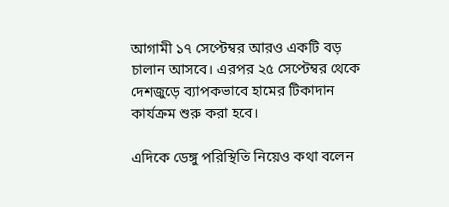আগামী ১৭ সেপ্টেম্বর আরও একটি বড় চালান আসবে। এরপর ২৫ সেপ্টেম্বর থেকে দেশজুড়ে ব্যাপকভাবে হামের টিকাদান কার্যক্রম শুরু করা হবে।

এদিকে ডেঙ্গু পরিস্থিতি নিয়েও কথা বলেন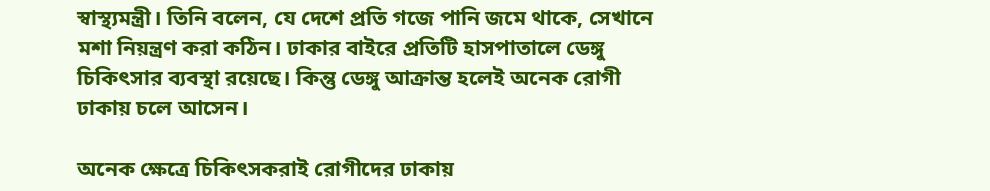স্বাস্থ্যমন্ত্রী। তিনি বলেন, যে দেশে প্রতি গজে পানি জমে থাকে, সেখানে মশা নিয়ন্ত্রণ করা কঠিন। ঢাকার বাইরে প্রতিটি হাসপাতালে ডেঙ্গু চিকিৎসার ব্যবস্থা রয়েছে। কিন্তু ডেঙ্গু আক্রান্ত হলেই অনেক রোগী ঢাকায় চলে আসেন।

অনেক ক্ষেত্রে চিকিৎসকরাই রোগীদের ঢাকায়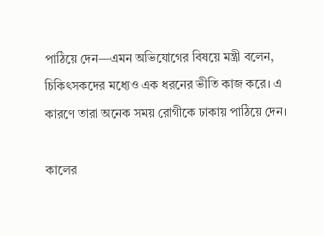পাঠিয়ে দেন—এমন অভিযোগের বিষয়ে মন্ত্রী বলেন, চিকিৎসকদের মধ্যেও এক ধরনের ভীতি কাজ করে। এ কারণে তারা অনেক সময় রোগীকে ঢাকায় পাঠিয়ে দেন।

কালের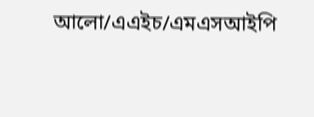আলো/এএইচ/এমএসআইপি